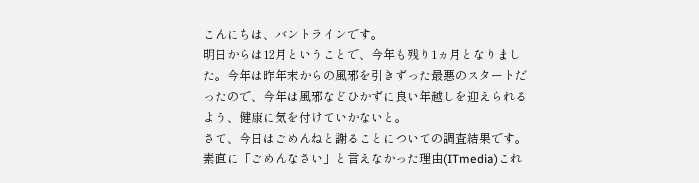こんにちは、バントラインです。
明日からは12月ということで、今年も残り1ヵ月となりました。今年は昨年末からの風邪を引きずった最悪のスタートだったので、今年は風邪などひかずに良い年越しを迎えられるよう、健康に気を付けていかないと。
さて、今日はごめんねと謝ることについての調査結果です。
素直に「ごめんなさい」と言えなかった理由(ITmedia)これ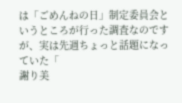は「ごめんねの日」制定委員会というところが行った調査なのですが、実は先週ちょっと話題になっていた「
謝り美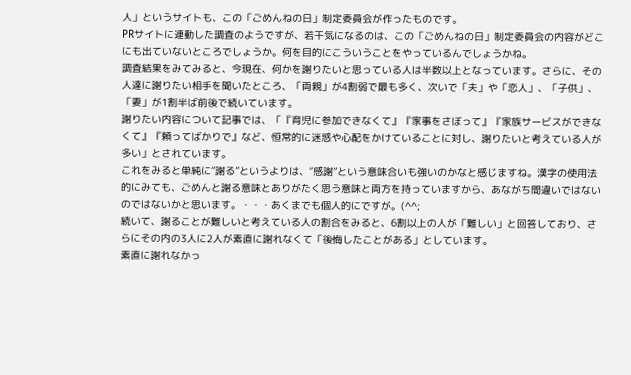人」というサイトも、この「ごめんねの日」制定委員会が作ったものです。
PRサイトに連動した調査のようですが、若干気になるのは、この「ごめんねの日」制定委員会の内容がどこにも出ていないところでしょうか。何を目的にこういうことをやっているんでしょうかね。
調査結果をみてみると、今現在、何かを謝りたいと思っている人は半数以上となっています。さらに、その人達に謝りたい相手を聞いたところ、「両親」が4割弱で最も多く、次いで「夫」や「恋人」、「子供」、「妻」が1割半ば前後で続いています。
謝りたい内容について記事では、「『育児に参加できなくて』『家事をさぼって』『家族サービスができなくて』『頼ってばかりで』など、恒常的に迷惑や心配をかけていることに対し、謝りたいと考えている人が多い」とされています。
これをみると単純に“謝る”というよりは、“感謝”という意味合いも強いのかなと感じますね。漢字の使用法的にみても、ごめんと謝る意味とありがたく思う意味と両方を持っていますから、あながち間違いではないのではないかと思います。・・・あくまでも個人的にですが。(^^;
続いて、謝ることが難しいと考えている人の割合をみると、6割以上の人が「難しい」と回答しており、さらにその内の3人に2人が素直に謝れなくて「後悔したことがある」としています。
素直に謝れなかっ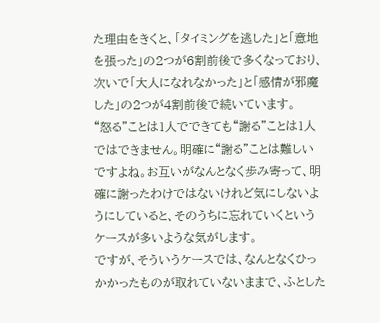た理由をきくと、「タイミングを逃した」と「意地を張った」の2つが6割前後で多くなっており、次いで「大人になれなかった」と「感情が邪魔した」の2つが4割前後で続いています。
“怒る”ことは1人でできても“謝る”ことは1人ではできません。明確に“謝る”ことは難しいですよね。お互いがなんとなく歩み寄って、明確に謝ったわけではないけれど気にしないようにしていると、そのうちに忘れていくというケースが多いような気がします。
ですが、そういうケースでは、なんとなくひっかかったものが取れていないままで、ふとした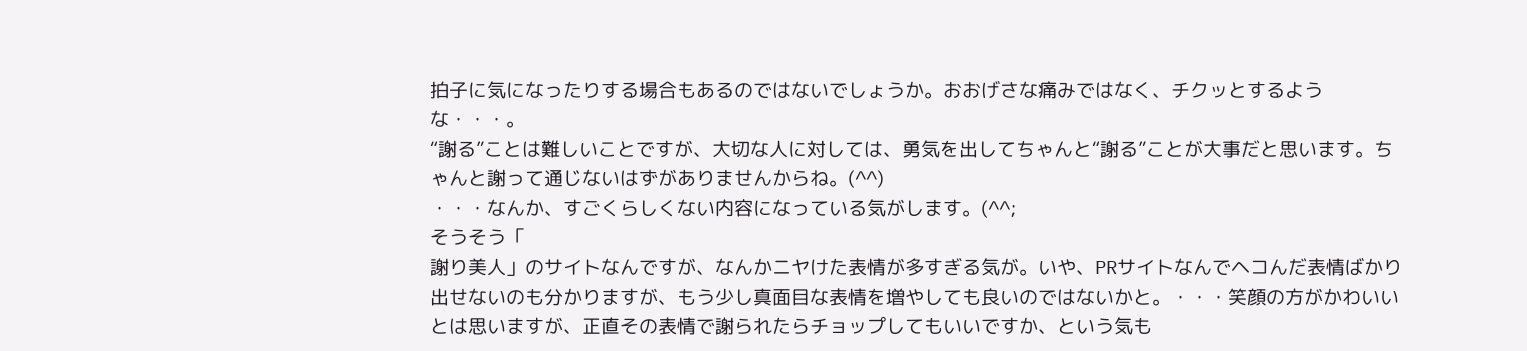拍子に気になったりする場合もあるのではないでしょうか。おおげさな痛みではなく、チクッとするような・・・。
“謝る”ことは難しいことですが、大切な人に対しては、勇気を出してちゃんと“謝る”ことが大事だと思います。ちゃんと謝って通じないはずがありませんからね。(^^)
・・・なんか、すごくらしくない内容になっている気がします。(^^;
そうそう「
謝り美人」のサイトなんですが、なんかニヤけた表情が多すぎる気が。いや、PRサイトなんでヘコんだ表情ばかり出せないのも分かりますが、もう少し真面目な表情を増やしても良いのではないかと。・・・笑顔の方がかわいいとは思いますが、正直その表情で謝られたらチョップしてもいいですか、という気も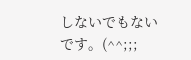しないでもないです。(^^;;;